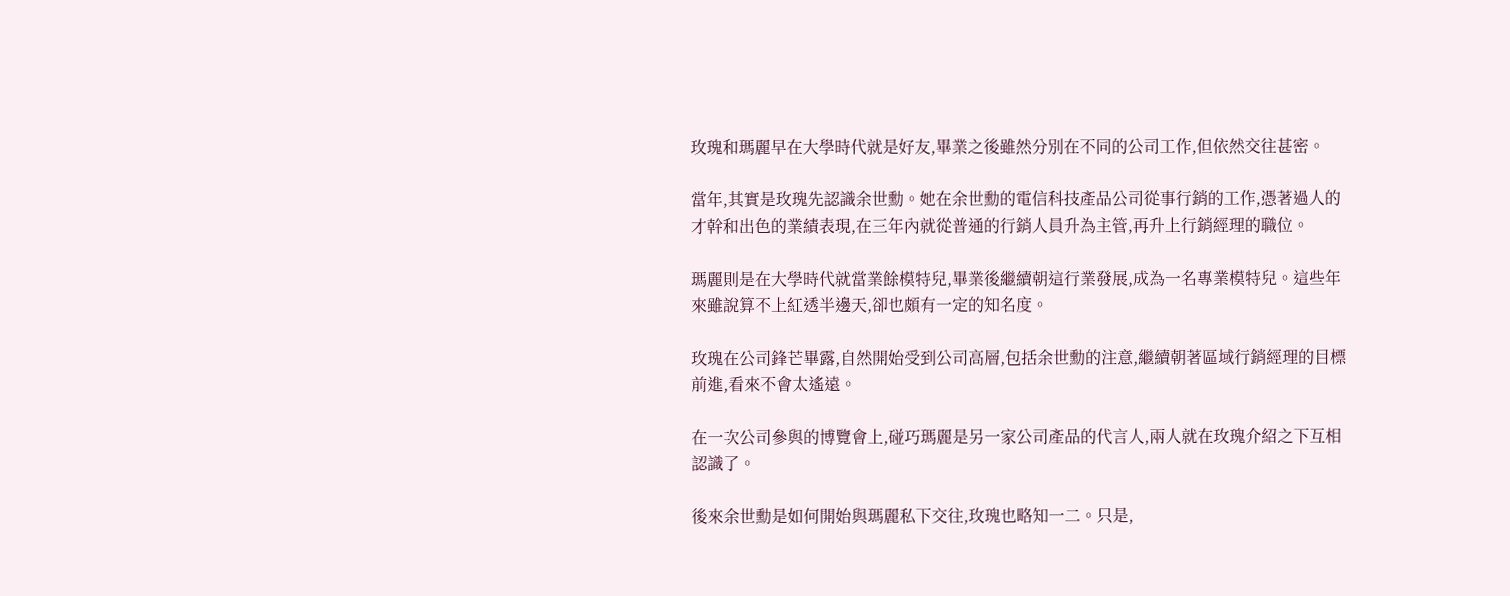玫瑰和瑪麗早在大學時代就是好友,畢業之後雖然分別在不同的公司工作,但依然交往甚密。

當年,其實是玫瑰先認識余世勳。她在余世勳的電信科技產品公司從事行銷的工作,憑著過人的才幹和出色的業績表現,在三年內就從普通的行銷人員升為主管,再升上行銷經理的職位。

瑪麗則是在大學時代就當業餘模特兒,畢業後繼續朝這行業發展,成為一名專業模特兒。這些年來雖說算不上紅透半邊天,卻也頗有一定的知名度。

玫瑰在公司鋒芒畢露,自然開始受到公司高層,包括余世勳的注意,繼續朝著區域行銷經理的目標前進,看來不會太遙遠。

在一次公司參與的博覽會上,碰巧瑪麗是另一家公司產品的代言人,兩人就在玫瑰介紹之下互相認識了。

後來余世勳是如何開始與瑪麗私下交往,玫瑰也略知一二。只是,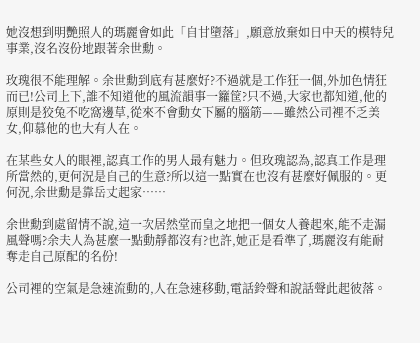她沒想到明艷照人的瑪麗會如此「自甘墮落」,願意放棄如日中天的模特兒事業,沒名沒份地跟著余世勳。

玫瑰很不能理解。余世勳到底有甚麼好?不過就是工作狂一個,外加色情狂而已!公司上下,誰不知道他的風流韻事一籮筐?只不過,大家也都知道,他的原則是狡兔不吃窩邊草,從來不會動女下屬的腦筋——雖然公司裡不乏美女,仰慕他的也大有人在。

在某些女人的眼裡,認真工作的男人最有魅力。但玫瑰認為,認真工作是理所當然的,更何況是自己的生意?所以這一點實在也沒有甚麼好佩服的。更何況,余世勳是靠岳丈起家……

余世勳到處留情不說,這一次居然堂而皇之地把一個女人養起來,能不走漏風聲嗎?余夫人為甚麼一點動靜都沒有?也許,她正是看準了,瑪麗沒有能耐奪走自己原配的名份!

公司裡的空氣是急速流動的,人在急速移動,電話鈴聲和說話聲此起彼落。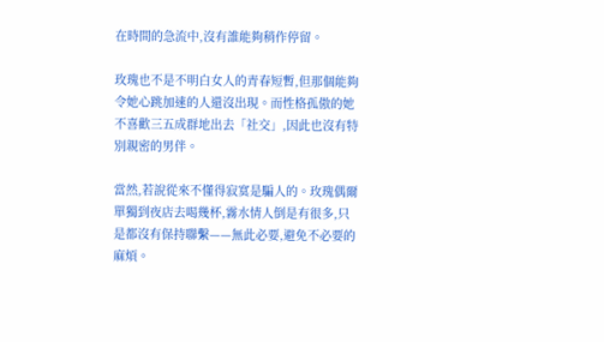在時間的急流中,沒有誰能夠稍作停留。

玫瑰也不是不明白女人的青春短暫,但那個能夠令她心跳加速的人還沒出現。而性格孤傲的她不喜歡三五成群地出去「社交」,因此也沒有特別親密的男伴。

當然,若說從來不懂得寂寞是騙人的。玫瑰偶爾單獨到夜店去喝幾杯,霧水情人倒是有很多,只是都沒有保持聯繫——無此必要,避免不必要的麻煩。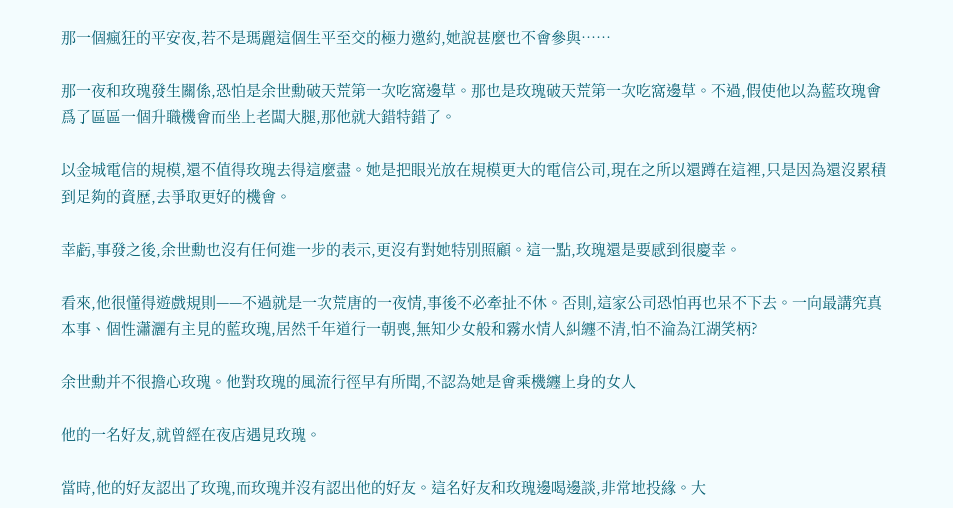那一個瘋狂的平安夜,若不是瑪麗這個生平至交的極力邀約,她說甚麼也不會參與……

那一夜和玫瑰發生關係,恐怕是余世勳破天荒第一次吃窩邊草。那也是玫瑰破天荒第一次吃窩邊草。不過,假使他以為藍玫瑰會爲了區區一個升職機會而坐上老闆大腿,那他就大錯特錯了。

以金城電信的規模,還不值得玫瑰去得這麼盡。她是把眼光放在規模更大的電信公司,現在之所以還蹲在這裡,只是因為還沒累積到足夠的資歷,去爭取更好的機會。

幸虧,事發之後,余世勳也沒有任何進一步的表示,更沒有對她特別照顧。這一點,玫瑰還是要感到很慶幸。

看來,他很懂得遊戲規則——不過就是一次荒唐的一夜情,事後不必牽扯不休。否則,這家公司恐怕再也呆不下去。一向最講究真本事、個性瀟灑有主見的藍玫瑰,居然千年道行一朝喪,無知少女般和霧水情人糾纏不清,怕不淪為江湖笑柄?

余世勳并不很擔心玫瑰。他對玫瑰的風流行徑早有所聞,不認為她是會乘機纏上身的女人

他的一名好友,就曾經在夜店遇見玫瑰。

當時,他的好友認出了玫瑰,而玫瑰并沒有認出他的好友。這名好友和玫瑰邊喝邊談,非常地投緣。大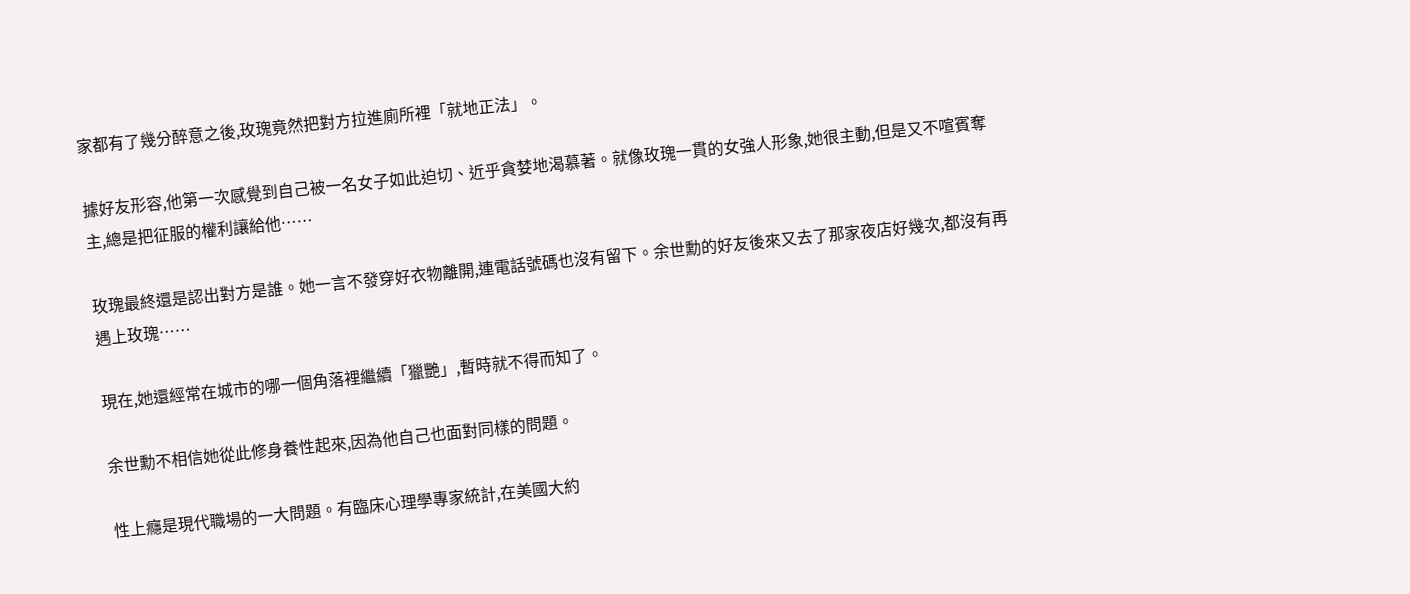家都有了幾分醉意之後,玫瑰竟然把對方拉進廁所裡「就地正法」。

據好友形容,他第一次感覺到自己被一名女子如此迫切、近乎貪婪地渴慕著。就像玫瑰一貫的女強人形象,她很主動,但是又不喧賓奪主,總是把征服的權利讓給他……

玫瑰最終還是認出對方是誰。她一言不發穿好衣物離開,連電話號碼也沒有留下。余世勳的好友後來又去了那家夜店好幾次,都沒有再遇上玫瑰……

現在,她還經常在城市的哪一個角落裡繼續「獵艷」,暫時就不得而知了。

余世勳不相信她從此修身養性起來,因為他自己也面對同樣的問題。

性上癮是現代職場的一大問題。有臨床心理學專家統計,在美國大約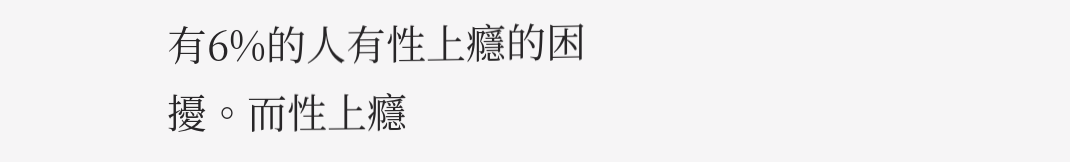有6%的人有性上癮的困擾。而性上癮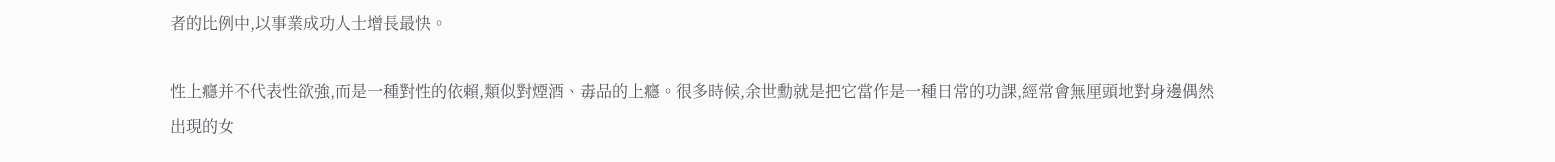者的比例中,以事業成功人士增長最快。

性上癮并不代表性欲強,而是一種對性的依賴,類似對煙酒、毒品的上癮。很多時候,余世勳就是把它當作是一種日常的功課,經常會無厘頭地對身邊偶然出現的女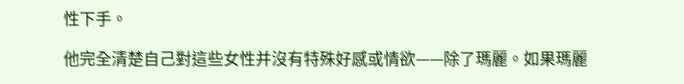性下手。

他完全清楚自己對這些女性并沒有特殊好感或情欲——除了瑪麗。如果瑪麗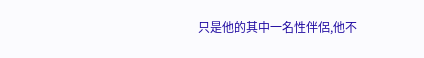只是他的其中一名性伴侶,他不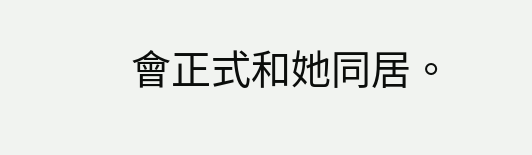會正式和她同居。